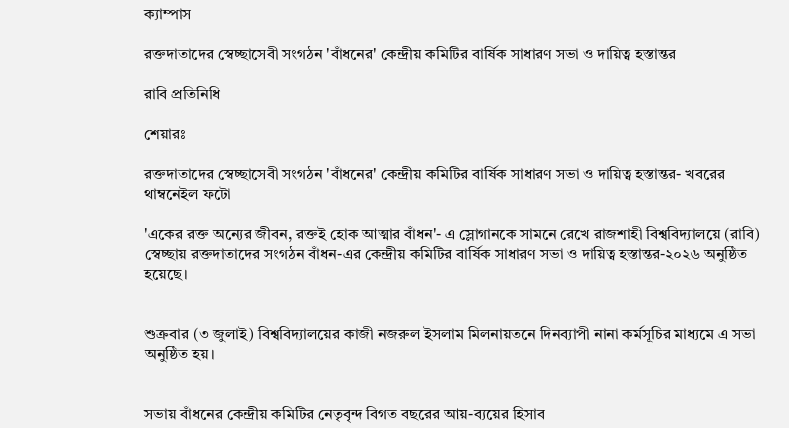ক্যাম্পাস

রক্তদাতাদের স্বেচ্ছাসেবী সংগঠন 'বাঁধনের' কেন্দ্রীয় কমিটির বার্ষিক সাধারণ সভা ও দায়িত্ব হস্তান্তর

রাবি প্রতিনিধি

শেয়ারঃ

রক্তদাতাদের স্বেচ্ছাসেবী সংগঠন 'বাঁধনের' কেন্দ্রীয় কমিটির বার্ষিক সাধারণ সভা ও দায়িত্ব হস্তান্তর- খবরের থাম্বনেইল ফটো

'একের রক্ত অন্যের জীবন, রক্তই হোক আত্মার বাঁধন'- এ স্লোগানকে সামনে রেখে রাজশাহী বিশ্ববিদ্যালয়ে (রাবি) স্বেচ্ছায় রক্তদাতাদের সংগঠন বাঁধন-এর কেন্দ্রীয় কমিটির বার্ষিক সাধারণ সভা ও দায়িত্ব হস্তান্তর-২০২৬ অনুষ্ঠিত হয়েছে।


শুক্রবার (৩ জুলাই) বিশ্ববিদ্যালয়ের কাজী নজরুল ইসলাম মিলনায়তনে দিনব্যাপী নানা কর্মসূচির মাধ্যমে এ সভা অনুষ্ঠিত হয়।


সভায় বাঁধনের কেন্দ্রীয় কমিটির নেতৃবৃন্দ বিগত বছরের আয়-ব্যয়ের হিসাব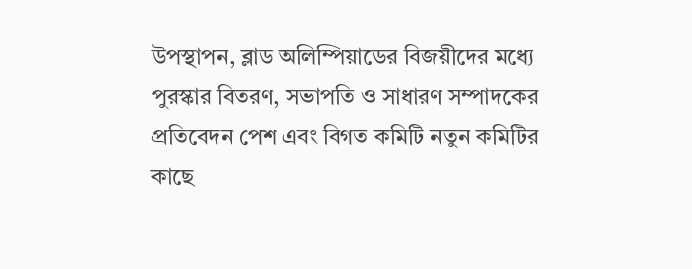উপস্থাপন, ব্লাড অলিম্পিয়াডের বিজয়ীদের মধ্যে পুরস্কার বিতরণ, সভাপতি ও সাধারণ সম্পাদকের প্রতিবেদন পেশ এবং বিগত কমিটি নতুন কমিটির কাছে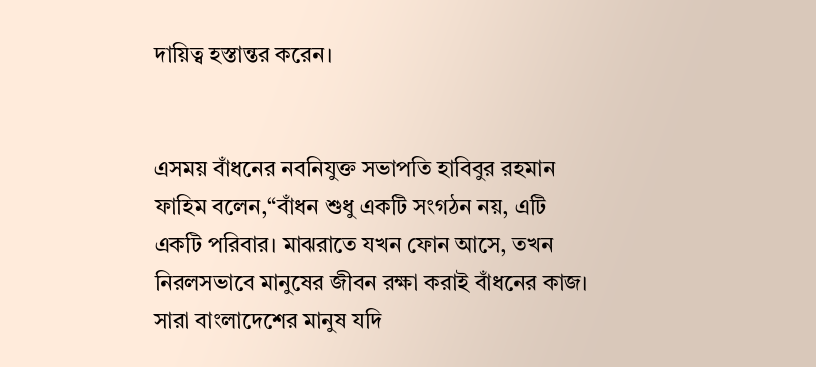দায়িত্ব হস্তান্তর করেন।


এসময় বাঁধনের নবনিযুক্ত সভাপতি হাবিবুর রহমান ফাহিম বলেন,“বাঁধন শুধু একটি সংগঠন নয়, এটি একটি পরিবার। মাঝরাতে যখন ফোন আসে, তখন নিরলসভাবে মানুষের জীবন রক্ষা করাই বাঁধনের কাজ। সারা বাংলাদেশের মানুষ যদি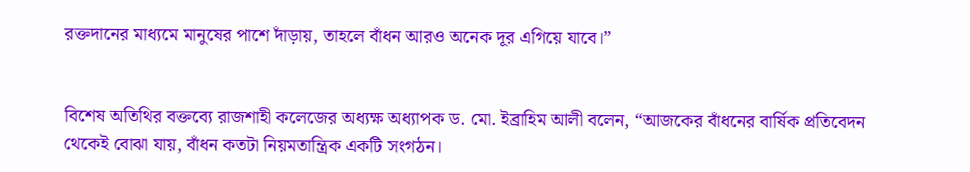রক্তদানের মাধ্যমে মানুষের পাশে দাঁড়ায়, তাহলে বাঁধন আরও অনেক দূর এগিয়ে যাবে।”


বিশেষ অতিথির বক্তব্যে রাজশাহী কলেজের অধ্যক্ষ অধ্যাপক ড. মো. ইব্রাহিম আলী বলেন, “আজকের বাঁধনের বার্ষিক প্রতিবেদন থেকেই বোঝা যায়, বাঁধন কতটা নিয়মতান্ত্রিক একটি সংগঠন।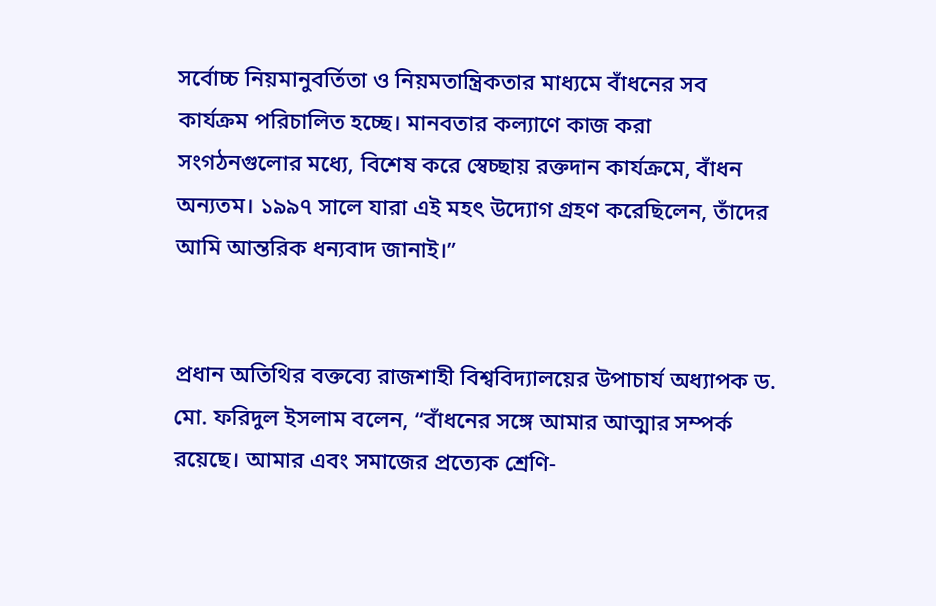সর্বোচ্চ নিয়মানুবর্তিতা ও নিয়মতান্ত্রিকতার মাধ্যমে বাঁধনের সব কার্যক্রম পরিচালিত হচ্ছে। মানবতার কল্যাণে কাজ করা সংগঠনগুলোর মধ্যে, বিশেষ করে স্বেচ্ছায় রক্তদান কার্যক্রমে, বাঁধন অন্যতম। ১৯৯৭ সালে যারা এই মহৎ উদ্যোগ গ্রহণ করেছিলেন, তাঁদের আমি আন্তরিক ধন্যবাদ জানাই।”


প্রধান অতিথির বক্তব্যে রাজশাহী বিশ্ববিদ্যালয়ের উপাচার্য অধ্যাপক ড. মো. ফরিদুল ইসলাম বলেন, “বাঁধনের সঙ্গে আমার আত্মার সম্পর্ক রয়েছে। আমার এবং সমাজের প্রত্যেক শ্রেণি-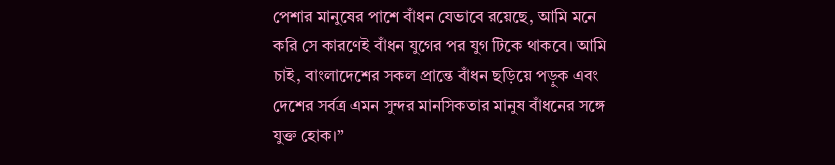পেশার মানুষের পাশে বাঁধন যেভাবে রয়েছে, আমি মনে করি সে কারণেই বাঁধন যুগের পর যুগ টিকে থাকবে। আমি চাই, বাংলাদেশের সকল প্রান্তে বাঁধন ছড়িয়ে পড়ুক এবং দেশের সর্বত্র এমন সুন্দর মানসিকতার মানুষ বাঁধনের সঙ্গে যুক্ত হোক।”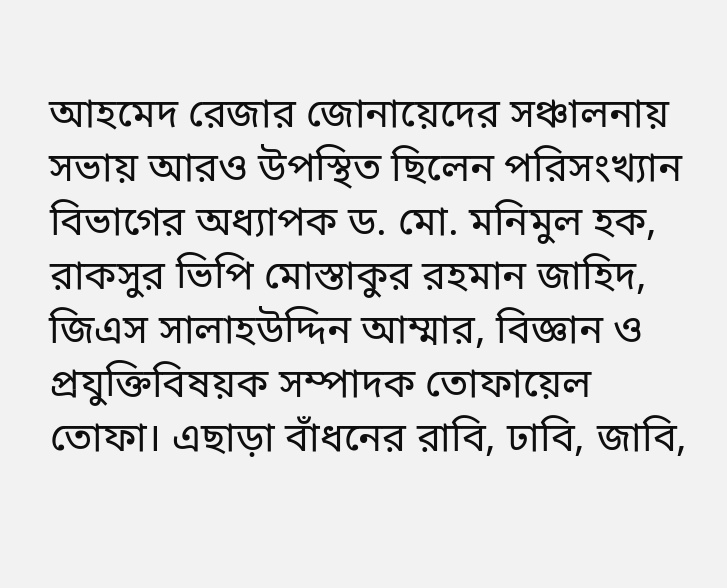আহমেদ রেজার জোনায়েদের সঞ্চালনায় সভায় আরও উপস্থিত ছিলেন পরিসংখ্যান বিভাগের অধ্যাপক ড. মো. মনিমুল হক, রাকসুর ভিপি মোস্তাকুর রহমান জাহিদ, জিএস সালাহউদ্দিন আম্মার, বিজ্ঞান ও প্রযুক্তিবিষয়ক সম্পাদক তোফায়েল তোফা। এছাড়া বাঁধনের রাবি, ঢাবি, জাবি,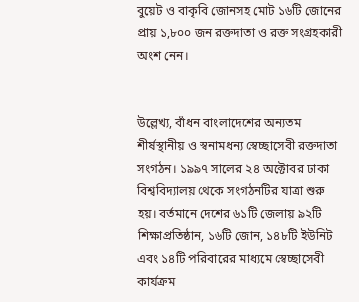বুয়েট ও বাকৃবি জোনসহ মোট ১৬টি জোনের প্রায় ১,৮০০ জন রক্তদাতা ও রক্ত সংগ্রহকারী অংশ নেন।


উল্লেখ্য, বাঁধন বাংলাদেশের অন্যতম শীর্ষস্থানীয় ও স্বনামধন্য স্বেচ্ছাসেবী রক্তদাতা সংগঠন। ১৯৯৭ সালের ২৪ অক্টোবর ঢাকা বিশ্ববিদ্যালয় থেকে সংগঠনটির যাত্রা শুরু হয়। বর্তমানে দেশের ৬১টি জেলায় ৯২টি শিক্ষাপ্রতিষ্ঠান, ১৬টি জোন, ১৪৮টি ইউনিট এবং ১৪টি পরিবারের মাধ্যমে স্বেচ্ছাসেবী কার্যক্রম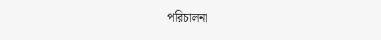পরিচালনা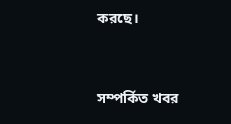করছে।


সম্পর্কিত খবর